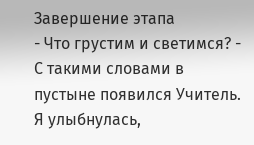Завершение этапа
- Что грустим и светимся? - С такими словами в пустыне появился Учитель.
Я улыбнулась,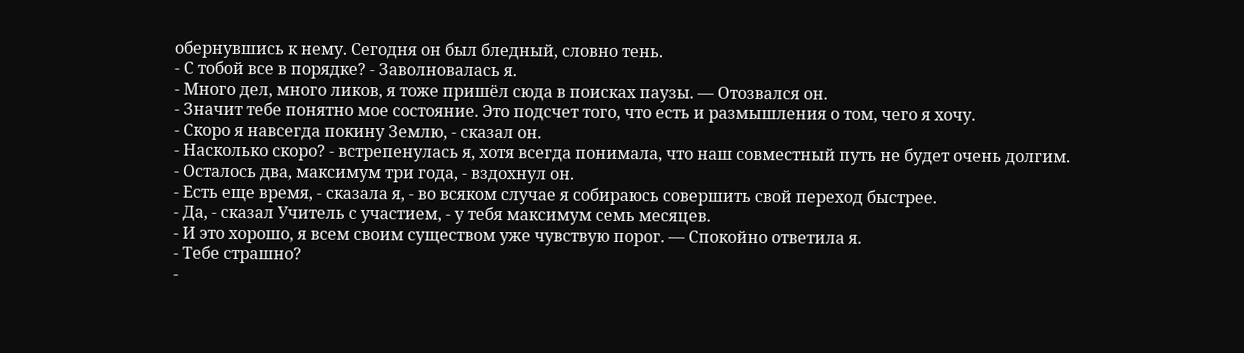обернувшись к нему. Сегодня он был бледный, словно тень.
- С тобой все в порядке? - Заволновалась я.
- Много дел, много ликов, я тоже пришёл сюда в поисках паузы. — Отозвался он.
- Значит тебе понятно мое состояние. Это подсчет того, что есть и размышления о том, чего я хочу.
- Скоро я навсегда покину Землю, - сказал он.
- Насколько скоро? - встрепенулась я, хотя всегда понимала, что наш совместный путь не будет очень долгим.
- Осталось два, максимум три года, - вздохнул он.
- Есть еще время, - сказала я, - во всяком случае я собираюсь совершить свой переход быстрее.
- Да, - сказал Учитель с участием, - у тебя максимум семь месяцев.
- И это хорошо, я всем своим существом уже чувствую порог. — Спокойно ответила я.
- Тебе страшно?
-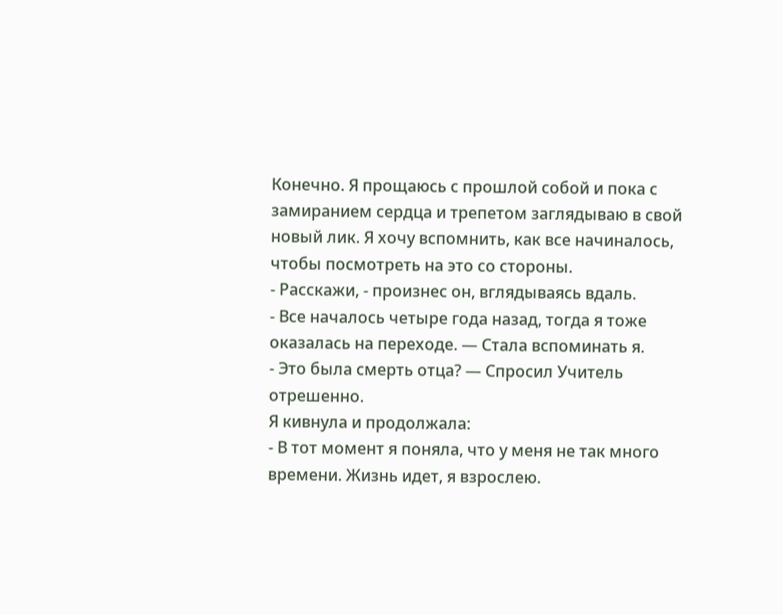Конечно. Я прощаюсь с прошлой собой и пока с замиранием сердца и трепетом заглядываю в свой новый лик. Я хочу вспомнить, как все начиналось, чтобы посмотреть на это со стороны.
- Расскажи, - произнес он, вглядываясь вдаль.
- Все началось четыре года назад, тогда я тоже оказалась на переходе. — Стала вспоминать я.
- Это была смерть отца? — Спросил Учитель отрешенно.
Я кивнула и продолжала:
- В тот момент я поняла, что у меня не так много времени. Жизнь идет, я взрослею.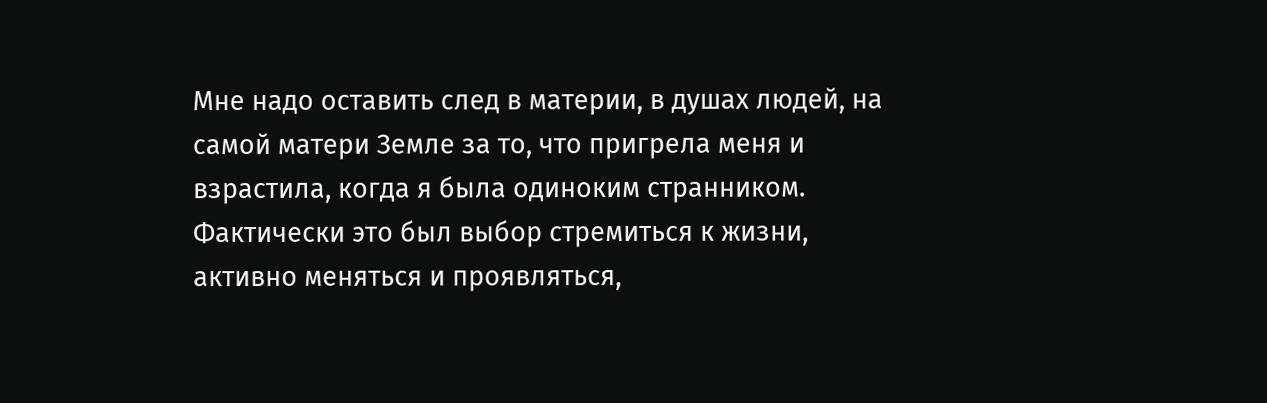Мне надо оставить след в материи, в душах людей, на самой матери Земле за то, что пригрела меня и взрастила, когда я была одиноким странником. Фактически это был выбор стремиться к жизни, активно меняться и проявляться,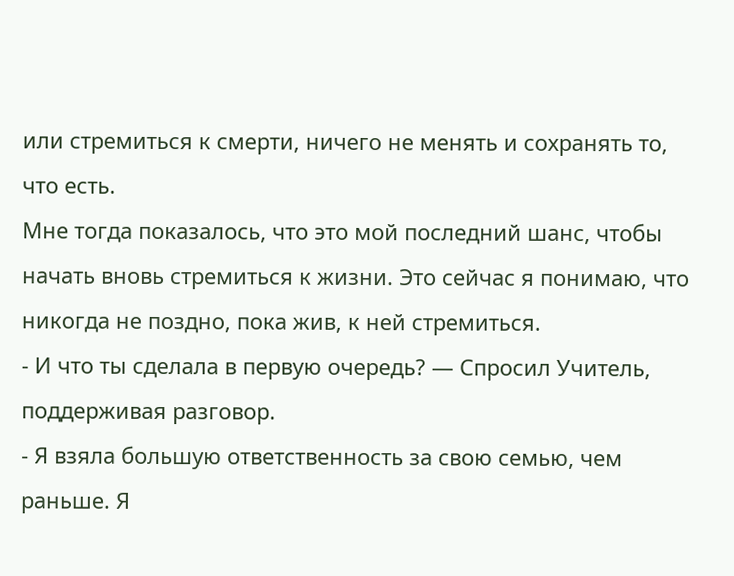или стремиться к смерти, ничего не менять и сохранять то, что есть.
Мне тогда показалось, что это мой последний шанс, чтобы начать вновь стремиться к жизни. Это сейчас я понимаю, что никогда не поздно, пока жив, к ней стремиться.
- И что ты сделала в первую очередь? — Спросил Учитель, поддерживая разговор.
- Я взяла большую ответственность за свою семью, чем раньше. Я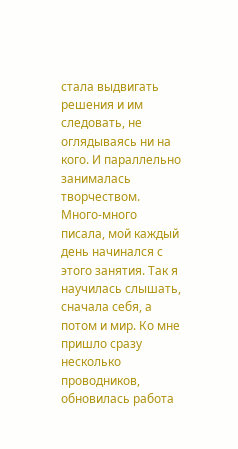стала выдвигать решения и им следовать, не оглядываясь ни на кого. И параллельно занималась творчеством. Много-много писала, мой каждый день начинался с этого занятия. Так я научилась слышать, сначала себя, а потом и мир. Ко мне пришло сразу несколько проводников, обновилась работа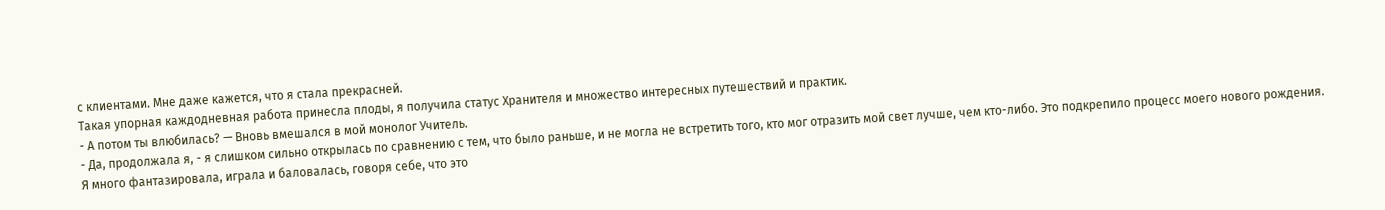с клиентами. Мне даже кажется, что я стала прекрасней.
Такая упорная каждодневная работа принесла плоды, я получила статус Хранителя и множество интересных путешествий и практик.
- А потом ты влюбилась? — Вновь вмешался в мой монолог Учитель.
- Да, продолжала я, - я слишком сильно открылась по сравнению с тем, что было раньше, и не могла не встретить того, кто мог отразить мой свет лучше, чем кто-либо. Это подкрепило процесс моего нового рождения. Я много фантазировала, играла и баловалась, говоря себе, что это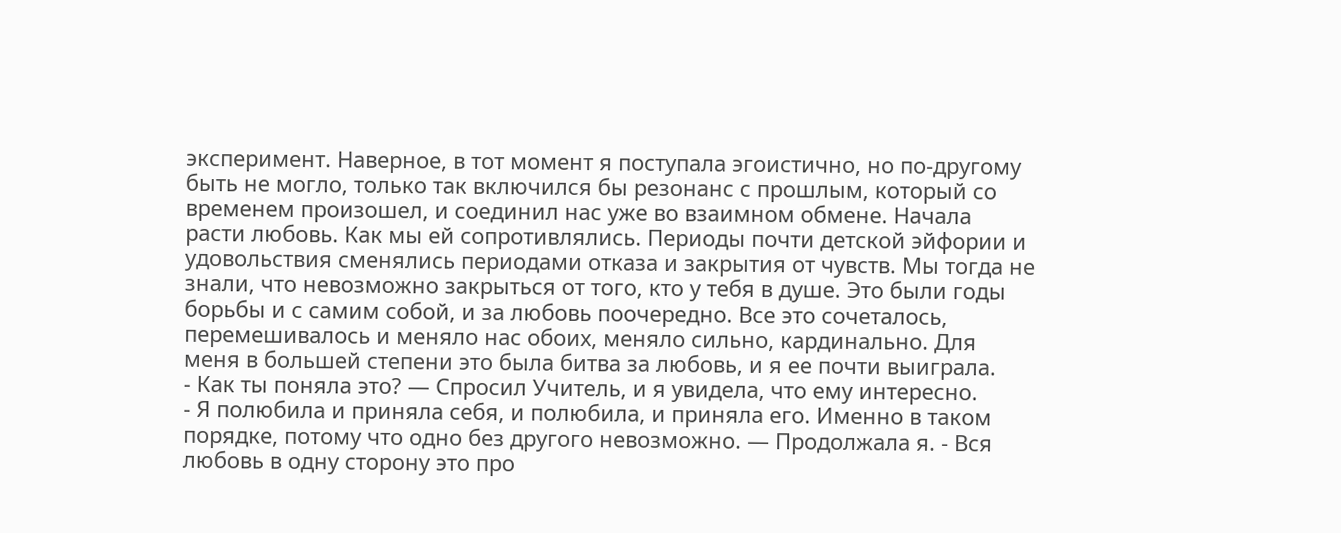эксперимент. Наверное, в тот момент я поступала эгоистично, но по-другому быть не могло, только так включился бы резонанс с прошлым, который со временем произошел, и соединил нас уже во взаимном обмене. Начала расти любовь. Как мы ей сопротивлялись. Периоды почти детской эйфории и удовольствия сменялись периодами отказа и закрытия от чувств. Мы тогда не знали, что невозможно закрыться от того, кто у тебя в душе. Это были годы борьбы и с самим собой, и за любовь поочередно. Все это сочеталось, перемешивалось и меняло нас обоих, меняло сильно, кардинально. Для меня в большей степени это была битва за любовь, и я ее почти выиграла.
- Как ты поняла это? — Спросил Учитель, и я увидела, что ему интересно.
- Я полюбила и приняла себя, и полюбила, и приняла его. Именно в таком порядке, потому что одно без другого невозможно. — Продолжала я. - Вся любовь в одну сторону это про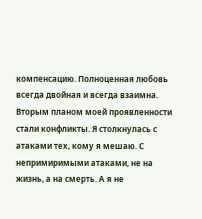компенсацию. Полноценная любовь всегда двойная и всегда взаимна.
Вторым планом моей проявленности стали конфликты. Я столкнулась с атаками тех, кому я мешаю. С непримиримыми атаками, не на жизнь, а на смерть. А я не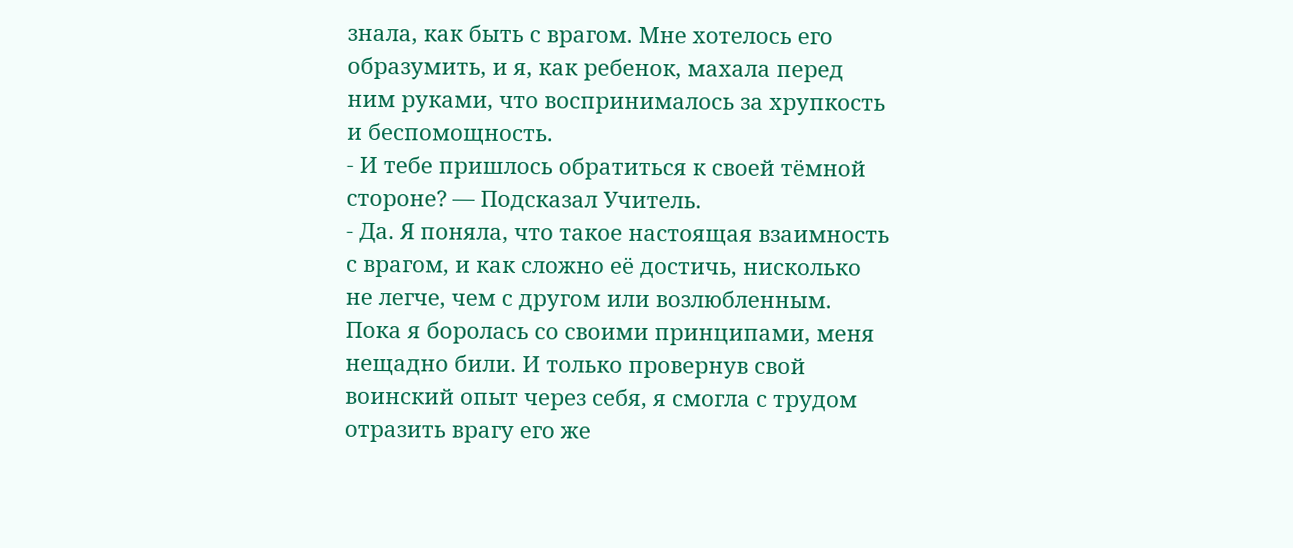знала, как быть с врагом. Мне хотелось его образумить, и я, как ребенок, махала перед ним руками, что воспринималось за хрупкость и беспомощность.
- И тебе пришлось обратиться к своей тёмной стороне? — Подсказал Учитель.
- Да. Я поняла, что такое настоящая взаимность с врагом, и как сложно её достичь, нисколько не легче, чем с другом или возлюбленным. Пока я боролась со своими принципами, меня нещадно били. И только провернув свой воинский опыт через себя, я смогла с трудом отразить врагу его же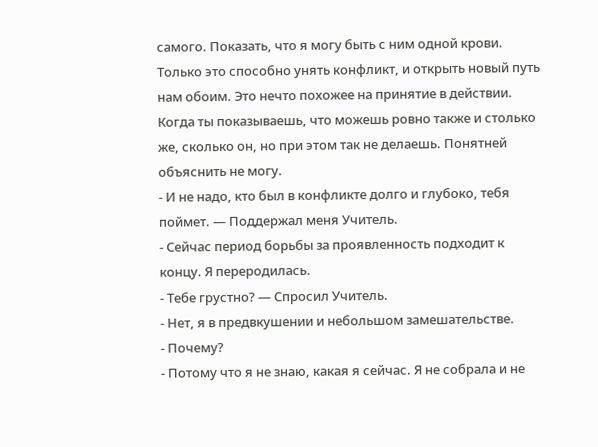самого. Показать, что я могу быть с ним одной крови. Только это способно унять конфликт, и открыть новый путь нам обоим. Это нечто похожее на принятие в действии. Когда ты показываешь, что можешь ровно также и столько же, сколько он, но при этом так не делаешь. Понятней объяснить не могу.
- И не надо, кто был в конфликте долго и глубоко, тебя поймет. — Поддержал меня Учитель.
- Сейчас период борьбы за проявленность подходит к концу. Я переродилась.
- Тебе грустно? — Спросил Учитель.
- Нет, я в предвкушении и небольшом замешательстве.
- Почему?
- Потому что я не знаю, какая я сейчас. Я не собрала и не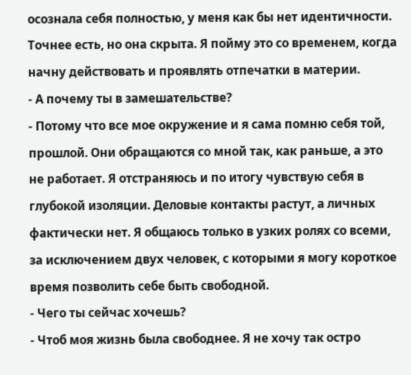осознала себя полностью, у меня как бы нет идентичности. Точнее есть, но она скрыта. Я пойму это со временем, когда начну действовать и проявлять отпечатки в материи.
- А почему ты в замешательстве?
- Потому что все мое окружение и я сама помню себя той, прошлой. Они обращаются со мной так, как раньше, а это не работает. Я отстраняюсь и по итогу чувствую себя в глубокой изоляции. Деловые контакты растут, а личных фактически нет. Я общаюсь только в узких ролях со всеми, за исключением двух человек, с которыми я могу короткое время позволить себе быть свободной.
- Чего ты сейчас хочешь?
- Чтоб моя жизнь была свободнее. Я не хочу так остро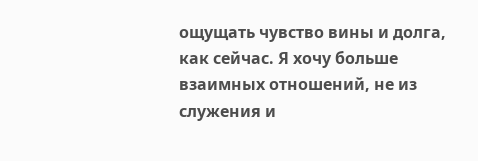ощущать чувство вины и долга, как сейчас. Я хочу больше взаимных отношений, не из служения и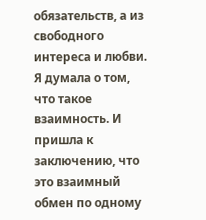обязательств, а из свободного интереса и любви. Я думала о том, что такое взаимность. И пришла к заключению, что это взаимный обмен по одному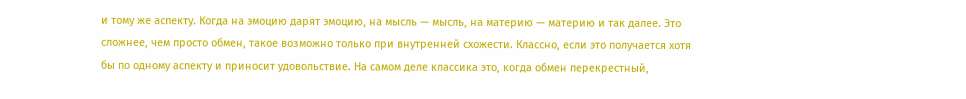и тому же аспекту. Когда на эмоцию дарят эмоцию, на мысль — мысль, на материю — материю и так далее. Это сложнее, чем просто обмен, такое возможно только при внутренней схожести. Классно, если это получается хотя бы по одному аспекту и приносит удовольствие. На самом деле классика это, когда обмен перекрестный,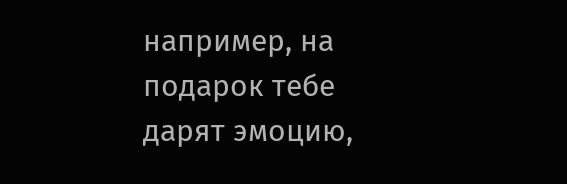например, на подарок тебе дарят эмоцию,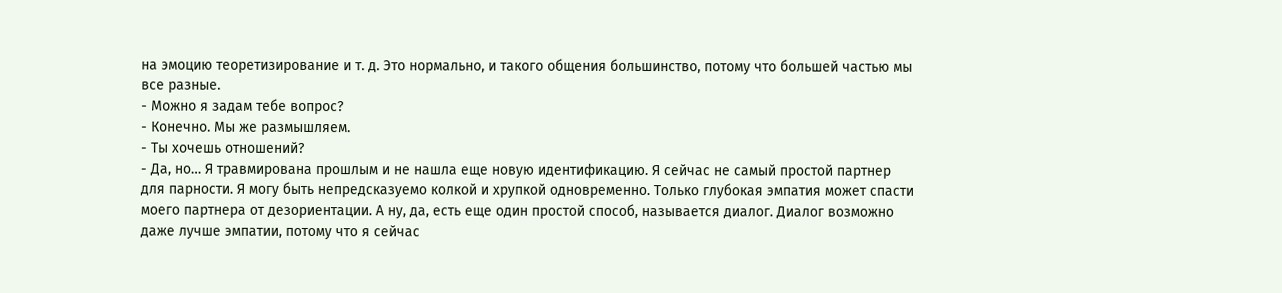на эмоцию теоретизирование и т. д. Это нормально, и такого общения большинство, потому что большей частью мы все разные.
- Можно я задам тебе вопрос?
- Конечно. Мы же размышляем.
- Ты хочешь отношений?
- Да, но… Я травмирована прошлым и не нашла еще новую идентификацию. Я сейчас не самый простой партнер для парности. Я могу быть непредсказуемо колкой и хрупкой одновременно. Только глубокая эмпатия может спасти моего партнера от дезориентации. А ну, да, есть еще один простой способ, называется диалог. Диалог возможно даже лучше эмпатии, потому что я сейчас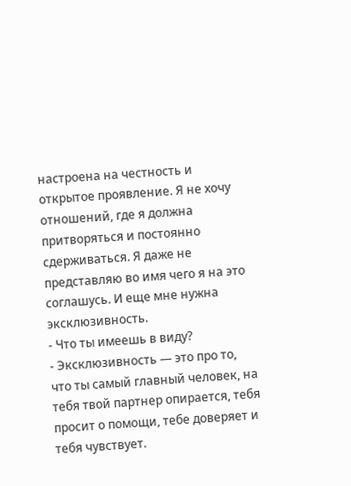настроена на честность и открытое проявление. Я не хочу отношений, где я должна притворяться и постоянно сдерживаться. Я даже не представляю во имя чего я на это соглашусь. И еще мне нужна эксклюзивность.
- Что ты имеешь в виду?
- Эксклюзивность — это про то, что ты самый главный человек, на тебя твой партнер опирается, тебя просит о помощи, тебе доверяет и тебя чувствует.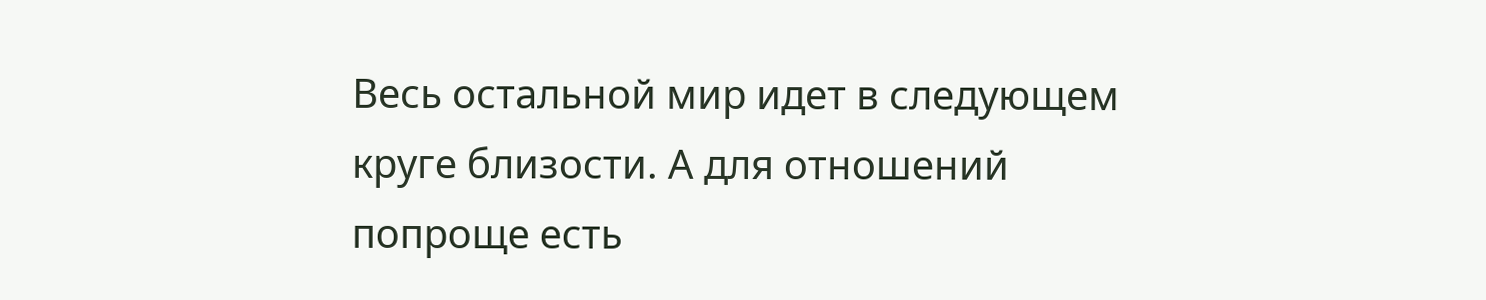Весь остальной мир идет в следующем круге близости. А для отношений попроще есть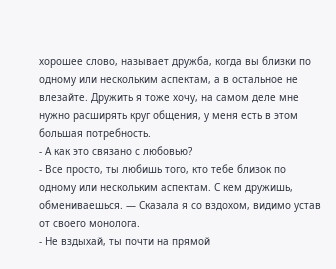хорошее слово, называет дружба, когда вы близки по одному или нескольким аспектам, а в остальное не влезайте. Дружить я тоже хочу, на самом деле мне нужно расширять круг общения, у меня есть в этом большая потребность.
- А как это связано с любовью?
- Все просто, ты любишь того, кто тебе близок по одному или нескольким аспектам. С кем дружишь, обмениваешься. — Сказала я со вздохом, видимо устав от своего монолога.
- Не вздыхай, ты почти на прямой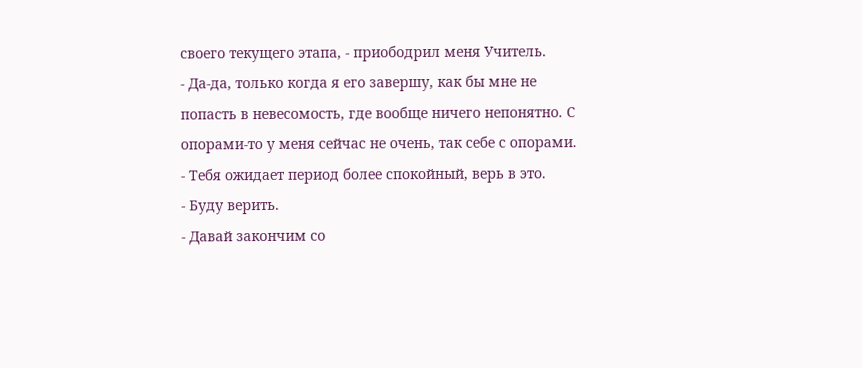своего текущего этапа, - приободрил меня Учитель.
- Да-да, только когда я его завершу, как бы мне не попасть в невесомость, где вообще ничего непонятно. С опорами-то у меня сейчас не очень, так себе с опорами.
- Тебя ожидает период более спокойный, верь в это.
- Буду верить.
- Давай закончим со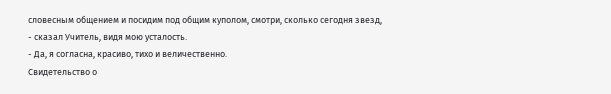словесным общением и посидим под общим куполом, смотри, сколько сегодня звезд, - сказал Учитель, видя мою усталость.
- Да, я согласна, красиво, тихо и величественно.
Свидетельство о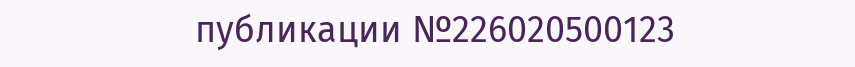публикации №226020500123